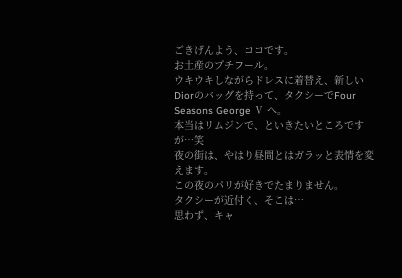ごきげんよう、ココです。
お土産のプチフール。
ウキウキしながらドレスに着替え、新しいDiorのバッグを持って、タクシーでFour Seasons George Ⅴ へ。
本当はリムジンで、といきたいところですが…笑
夜の街は、やはり昼間とはガラッと表情を変えます。
この夜のパリが好きでたまりません。
タクシーが近付く、そこは…
思わず、キャ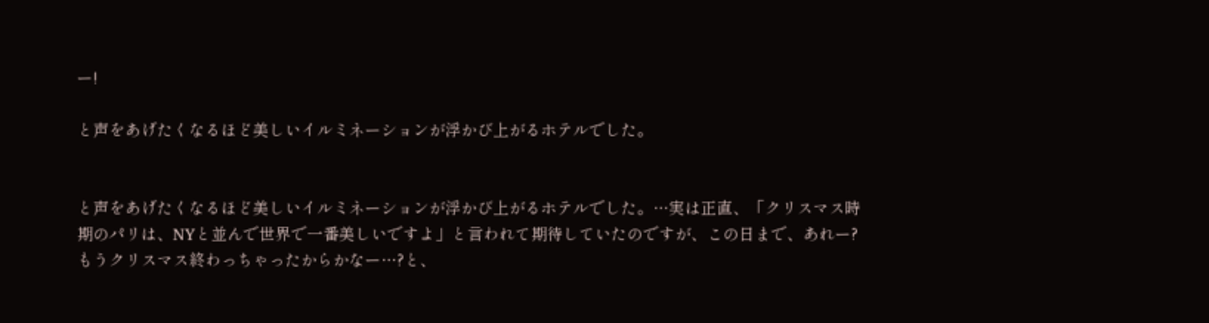ー!

と声をあげたくなるほど美しいイルミネーションが浮かび上がるホテルでした。


と声をあげたくなるほど美しいイルミネーションが浮かび上がるホテルでした。…実は正直、「クリスマス時期のパリは、NYと並んで世界で一番美しいですよ」と言われて期待していたのですが、この日まで、あれー?もうクリスマス終わっちゃったからかなー…?と、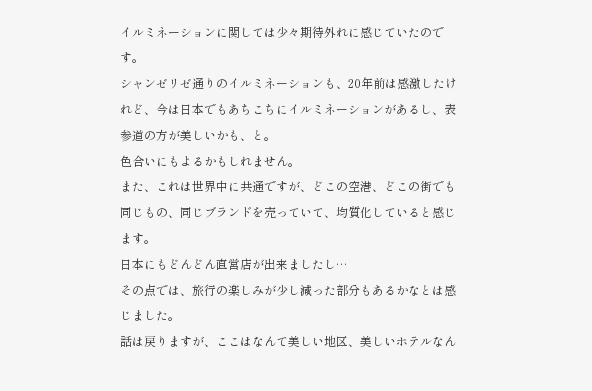イルミネーションに関しては少々期待外れに感じていたのです。
シャンゼリゼ通りのイルミネーションも、20年前は感激したけれど、今は日本でもあちこちにイルミネーションがあるし、表参道の方が美しいかも、と。
色合いにもよるかもしれません。
また、これは世界中に共通ですが、どこの空港、どこの街でも同じもの、同じブランドを売っていて、均質化していると感じます。
日本にもどんどん直営店が出来ましたし…
その点では、旅行の楽しみが少し減った部分もあるかなとは感じました。
話は戻りますが、ここはなんて美しい地区、美しいホテルなん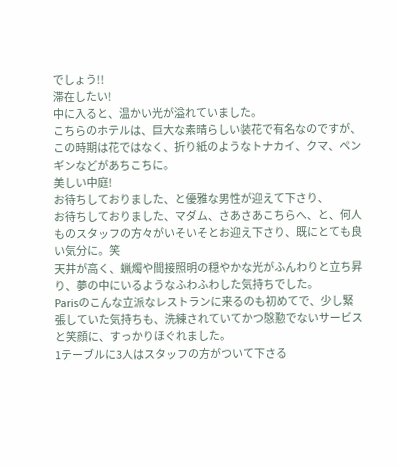でしょう!!
滞在したい!
中に入ると、温かい光が溢れていました。
こちらのホテルは、巨大な素晴らしい装花で有名なのですが、この時期は花ではなく、折り紙のようなトナカイ、クマ、ペンギンなどがあちこちに。
美しい中庭!
お待ちしておりました、と優雅な男性が迎えて下さり、
お待ちしておりました、マダム、さあさあこちらへ、と、何人ものスタッフの方々がいそいそとお迎え下さり、既にとても良い気分に。笑
天井が高く、蝋燭や間接照明の穏やかな光がふんわりと立ち昇り、夢の中にいるようなふわふわした気持ちでした。
Parisのこんな立派なレストランに来るのも初めてで、少し緊張していた気持ちも、洗練されていてかつ慇懃でないサービスと笑顔に、すっかりほぐれました。
1テーブルに3人はスタッフの方がついて下さる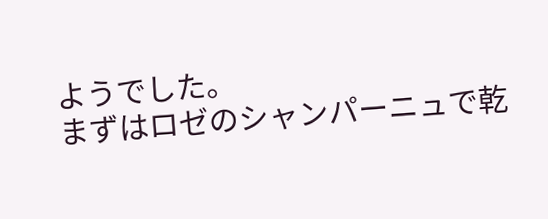ようでした。
まずはロゼのシャンパーニュで乾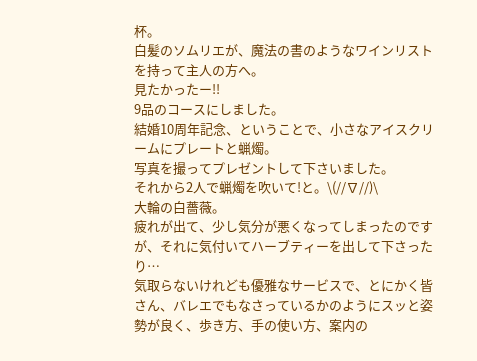杯。
白髪のソムリエが、魔法の書のようなワインリストを持って主人の方へ。
見たかったー!!
9品のコースにしました。
結婚10周年記念、ということで、小さなアイスクリームにプレートと蝋燭。
写真を撮ってプレゼントして下さいました。
それから2人で蝋燭を吹いて!と。\(//∇//)\
大輪の白薔薇。
疲れが出て、少し気分が悪くなってしまったのですが、それに気付いてハーブティーを出して下さったり…
気取らないけれども優雅なサービスで、とにかく皆さん、バレエでもなさっているかのようにスッと姿勢が良く、歩き方、手の使い方、案内の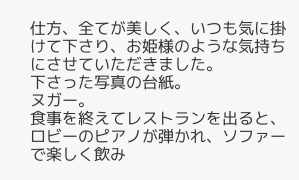仕方、全てが美しく、いつも気に掛けて下さり、お姫様のような気持ちにさせていただきました。
下さった写真の台紙。
ヌガー。
食事を終えてレストランを出ると、ロビーのピアノが弾かれ、ソファーで楽しく飲み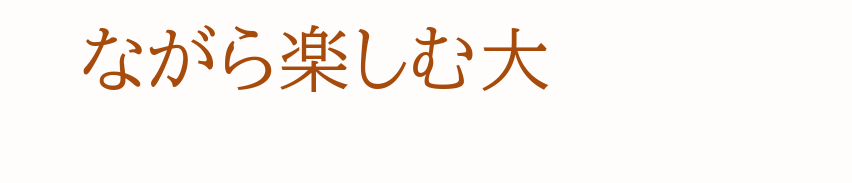ながら楽しむ大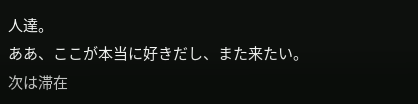人達。
ああ、ここが本当に好きだし、また来たい。
次は滞在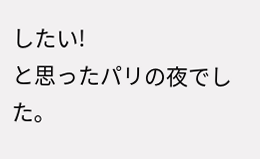したい!
と思ったパリの夜でした。